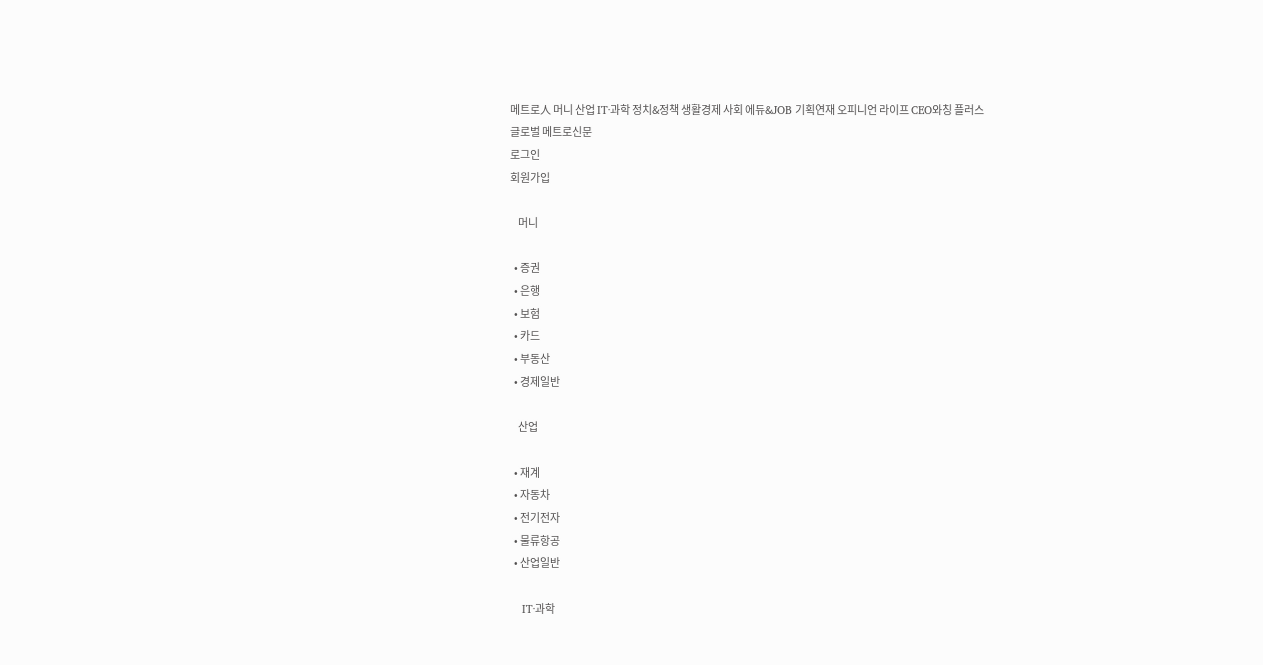메트로人 머니 산업 IT·과학 정치&정책 생활경제 사회 에듀&JOB 기획연재 오피니언 라이프 CEO와칭 플러스
글로벌 메트로신문
로그인
회원가입

    머니

  • 증권
  • 은행
  • 보험
  • 카드
  • 부동산
  • 경제일반

    산업

  • 재계
  • 자동차
  • 전기전자
  • 물류항공
  • 산업일반

    IT·과학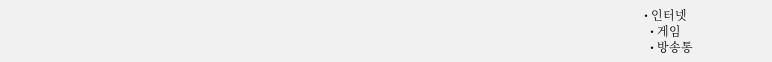• 인터넷
  • 게임
  • 방송통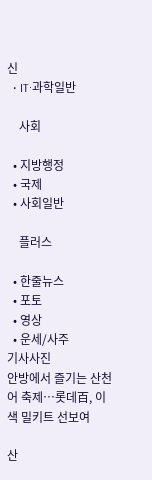신
  • IT·과학일반

    사회

  • 지방행정
  • 국제
  • 사회일반

    플러스

  • 한줄뉴스
  • 포토
  • 영상
  • 운세/사주
기사사진
안방에서 즐기는 산천어 축제…롯데百, 이색 밀키트 선보여

산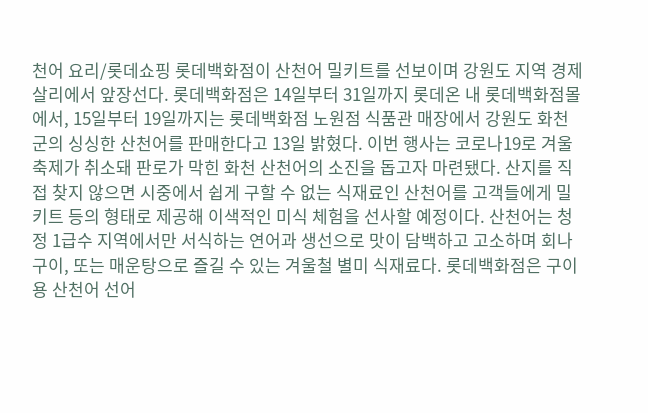천어 요리/롯데쇼핑 롯데백화점이 산천어 밀키트를 선보이며 강원도 지역 경제 살리에서 앞장선다. 롯데백화점은 14일부터 31일까지 롯데온 내 롯데백화점몰에서, 15일부터 19일까지는 롯데백화점 노원점 식품관 매장에서 강원도 화천군의 싱싱한 산천어를 판매한다고 13일 밝혔다. 이번 행사는 코로나19로 겨울 축제가 취소돼 판로가 막힌 화천 산천어의 소진을 돕고자 마련됐다. 산지를 직접 찾지 않으면 시중에서 쉽게 구할 수 없는 식재료인 산천어를 고객들에게 밀키트 등의 형태로 제공해 이색적인 미식 체험을 선사할 예정이다. 산천어는 청정 1급수 지역에서만 서식하는 연어과 생선으로 맛이 담백하고 고소하며 회나 구이, 또는 매운탕으로 즐길 수 있는 겨울철 별미 식재료다. 롯데백화점은 구이용 산천어 선어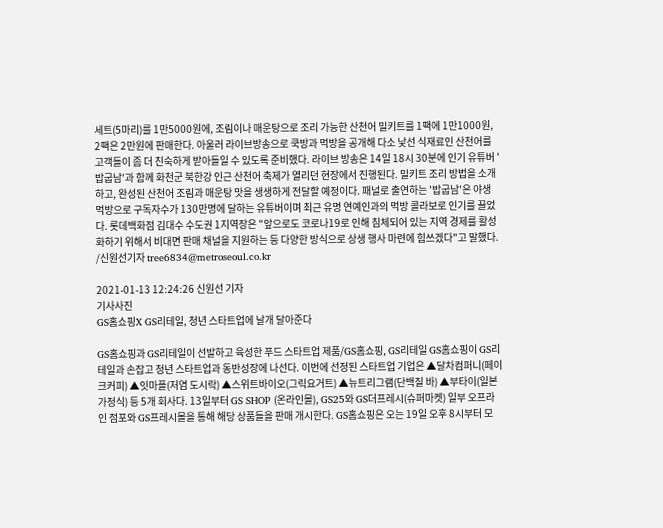세트(5마리)를 1만5000원에, 조림이나 매운탕으로 조리 가능한 산천어 밀키트를 1팩에 1만1000원, 2팩은 2만원에 판매한다. 아울러 라이브방송으로 쿡방과 먹방을 공개해 다소 낯선 식재료인 산천어를 고객들이 좀 더 친숙하게 받아들일 수 있도록 준비했다. 라이브 방송은 14일 18시 30분에 인기 유튜버 '밥굽남'과 함께 화천군 북한강 인근 산천어 축제가 열리던 현장에서 진행된다. 밀키트 조리 방법을 소개하고, 완성된 산천어 조림과 매운탕 맛을 생생하게 전달할 예정이다. 패널로 출연하는 '밥굽남'은 야생 먹방으로 구독자수가 130만명에 달하는 유튜버이며 최근 유명 연예인과의 먹방 콜라보로 인기를 끌었다. 롯데백화점 김대수 수도권 1지역장은 "앞으로도 코로나19로 인해 침체되어 있는 지역 경제를 활성화하기 위해서 비대면 판매 채널을 지원하는 등 다양한 방식으로 상생 행사 마련에 힘쓰겠다"고 말했다. /신원선기자 tree6834@metroseoul.co.kr

2021-01-13 12:24:26 신원선 기자
기사사진
GS홈쇼핑X GS리테일, 청년 스타트업에 날개 달아준다

GS홈쇼핑과 GS리테일이 선발하고 육성한 푸드 스타트업 제품/GS홈쇼핑, GS리테일 GS홈쇼핑이 GS리테일과 손잡고 청년 스타트업과 동반성장에 나선다. 이번에 선정된 스타트업 기업은 ▲달차컴퍼니(페이크커피) ▲잇마플(저염 도시락) ▲스위트바이오(그릭요거트) ▲뉴트리그램(단백질 바) ▲부타이(일본 가정식) 등 5개 회사다. 13일부터 GS SHOP (온라인몰), GS25와 GS더프레시(슈퍼마켓) 일부 오프라인 점포와 GS프레시몰을 통해 해당 상품들을 판매 개시한다. GS홈쇼핑은 오는 19일 오후 8시부터 모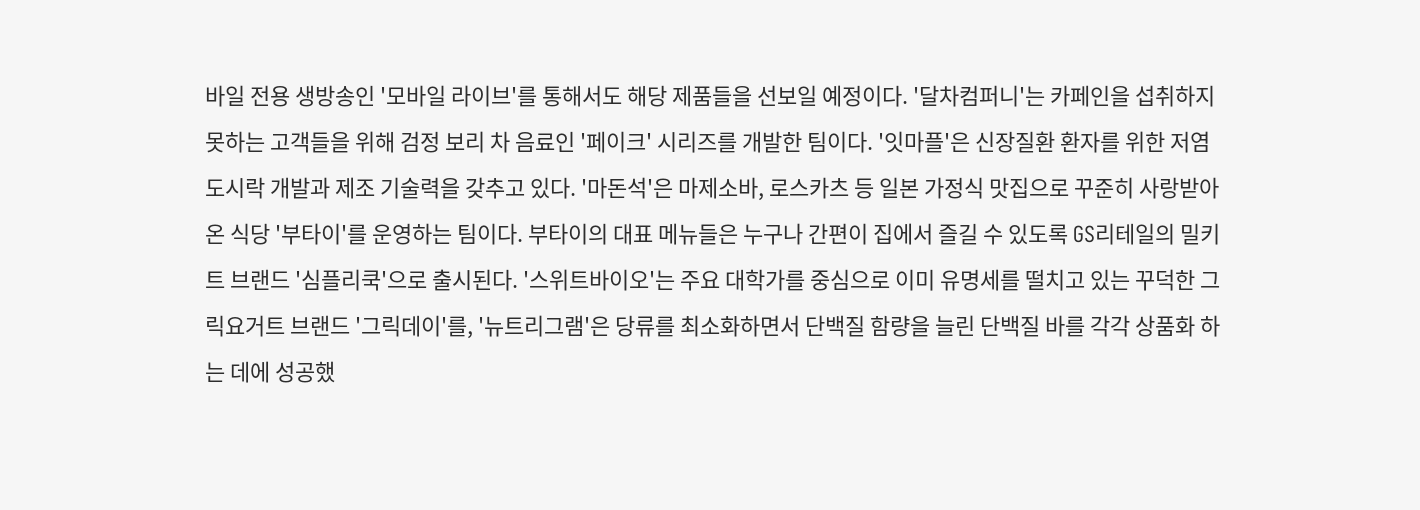바일 전용 생방송인 '모바일 라이브'를 통해서도 해당 제품들을 선보일 예정이다. '달차컴퍼니'는 카페인을 섭취하지 못하는 고객들을 위해 검정 보리 차 음료인 '페이크' 시리즈를 개발한 팀이다. '잇마플'은 신장질환 환자를 위한 저염 도시락 개발과 제조 기술력을 갖추고 있다. '마돈석'은 마제소바, 로스카츠 등 일본 가정식 맛집으로 꾸준히 사랑받아 온 식당 '부타이'를 운영하는 팀이다. 부타이의 대표 메뉴들은 누구나 간편이 집에서 즐길 수 있도록 GS리테일의 밀키트 브랜드 '심플리쿡'으로 출시된다. '스위트바이오'는 주요 대학가를 중심으로 이미 유명세를 떨치고 있는 꾸덕한 그릭요거트 브랜드 '그릭데이'를, '뉴트리그램'은 당류를 최소화하면서 단백질 함량을 늘린 단백질 바를 각각 상품화 하는 데에 성공했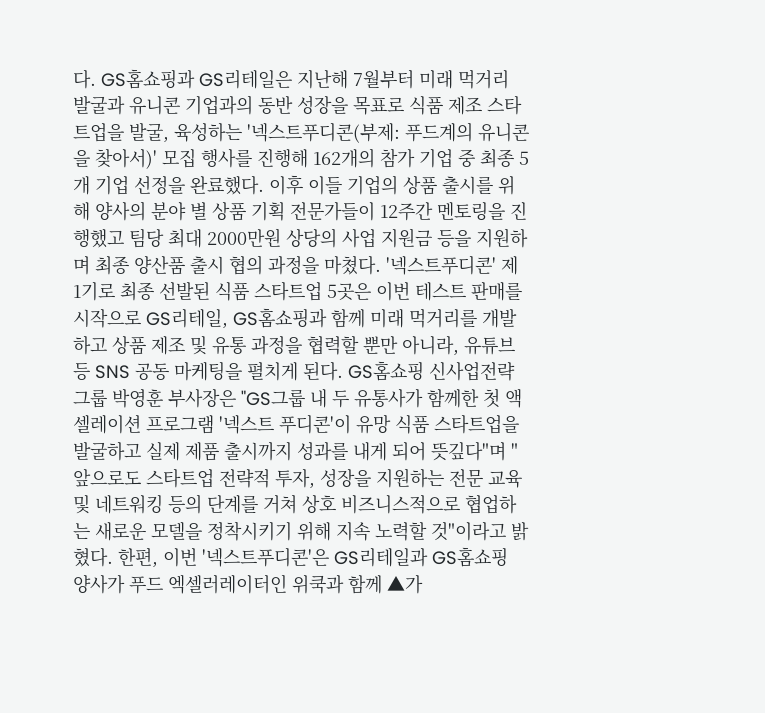다. GS홈쇼핑과 GS리테일은 지난해 7월부터 미래 먹거리 발굴과 유니콘 기업과의 동반 성장을 목표로 식품 제조 스타트업을 발굴, 육성하는 '넥스트푸디콘(부제: 푸드계의 유니콘을 찾아서)' 모집 행사를 진행해 162개의 참가 기업 중 최종 5개 기업 선정을 완료했다. 이후 이들 기업의 상품 출시를 위해 양사의 분야 별 상품 기획 전문가들이 12주간 멘토링을 진행했고 팀당 최대 2000만원 상당의 사업 지원금 등을 지원하며 최종 양산품 출시 협의 과정을 마쳤다. '넥스트푸디콘' 제 1기로 최종 선발된 식품 스타트업 5곳은 이번 테스트 판매를 시작으로 GS리테일, GS홈쇼핑과 함께 미래 먹거리를 개발하고 상품 제조 및 유통 과정을 협력할 뿐만 아니라, 유튜브 등 SNS 공동 마케팅을 펼치게 된다. GS홈쇼핑 신사업전략그룹 박영훈 부사장은 "GS그룹 내 두 유통사가 함께한 첫 액셀레이션 프로그램 '넥스트 푸디콘'이 유망 식품 스타트업을 발굴하고 실제 제품 출시까지 성과를 내게 되어 뜻깊다"며 "앞으로도 스타트업 전략적 투자, 성장을 지원하는 전문 교육 및 네트워킹 등의 단계를 거쳐 상호 비즈니스적으로 협업하는 새로운 모델을 정착시키기 위해 지속 노력할 것"이라고 밝혔다. 한편, 이번 '넥스트푸디콘'은 GS리테일과 GS홈쇼핑 양사가 푸드 엑셀러레이터인 위쿡과 함께 ▲가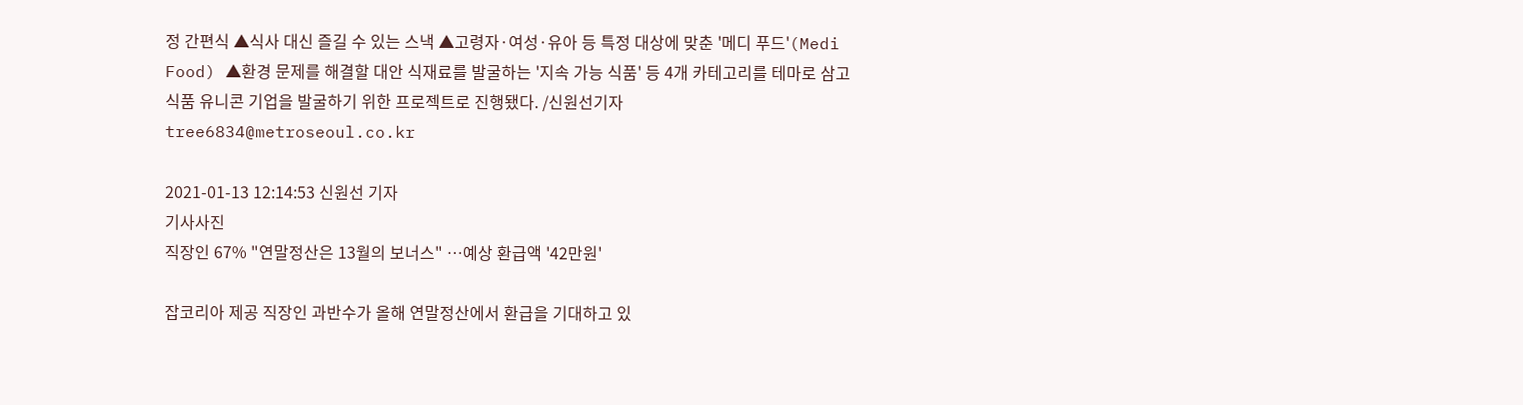정 간편식 ▲식사 대신 즐길 수 있는 스낵 ▲고령자·여성·유아 등 특정 대상에 맞춘 '메디 푸드'(Medi Food) ▲환경 문제를 해결할 대안 식재료를 발굴하는 '지속 가능 식품' 등 4개 카테고리를 테마로 삼고 식품 유니콘 기업을 발굴하기 위한 프로젝트로 진행됐다. /신원선기자 tree6834@metroseoul.co.kr

2021-01-13 12:14:53 신원선 기자
기사사진
직장인 67% "연말정산은 13월의 보너스" …예상 환급액 '42만원'

잡코리아 제공 직장인 과반수가 올해 연말정산에서 환급을 기대하고 있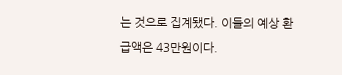는 것으로 집계됐다. 이들의 예상 환급액은 43만원이다.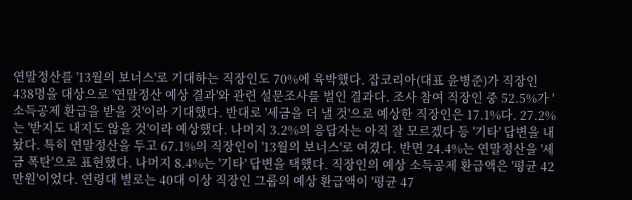연말정산를 '13월의 보너스'로 기대하는 직장인도 70%에 육박했다. 잡코리아(대표 윤병준)가 직장인 438명을 대상으로 '연말정산 예상 결과'와 관련 설문조사를 벌인 결과다. 조사 참여 직장인 중 52.5%가 '소득공제 환급을 받을 것'이라 기대했다. 반대로 '세금을 더 낼 것'으로 예상한 직장인은 17.1%다. 27.2%는 '받지도 내지도 않을 것'이라 예상했다. 나머지 3.2%의 응답자는 아직 잘 모르겠다 등 '기타' 답변을 내놨다. 특히 연말정산을 두고 67.1%의 직장인이 '13월의 보너스'로 여겼다. 반면 24.4%는 연말정산을 '세금 폭탄'으로 표현했다. 나머지 8.4%는 '기타' 답변을 택했다. 직장인의 예상 소득공제 환급액은 '평균 42만원'이었다. 연령대 별로는 40대 이상 직장인 그룹의 예상 환급액이 '평균 47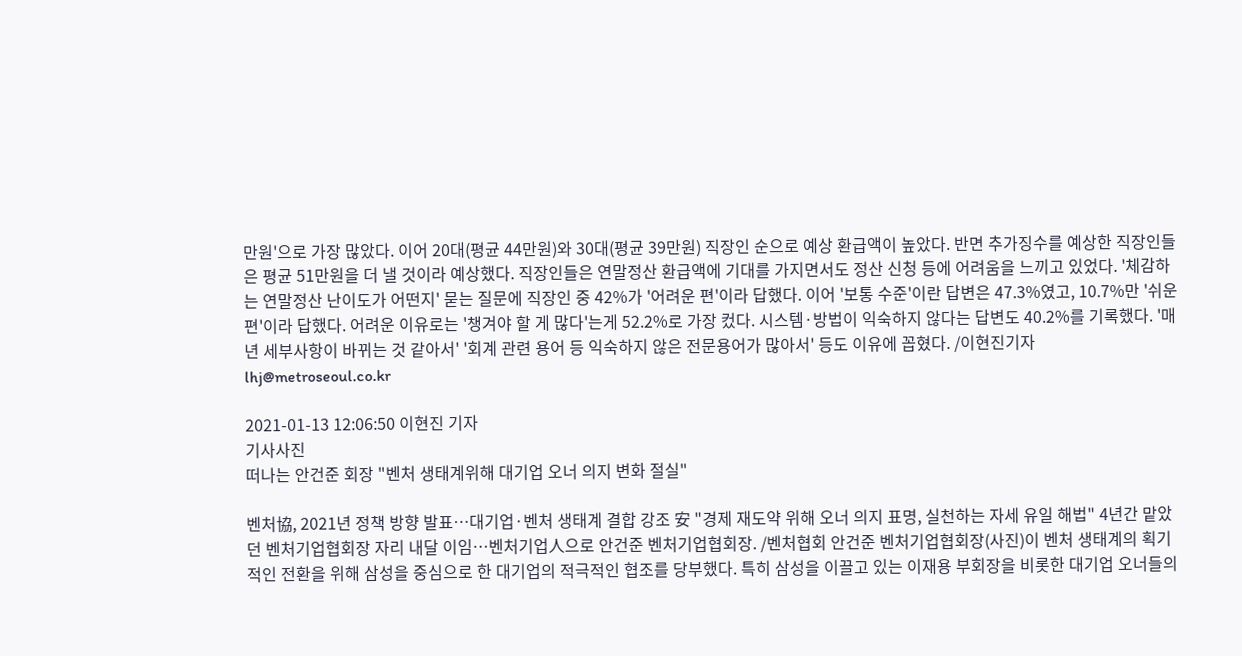만원'으로 가장 많았다. 이어 20대(평균 44만원)와 30대(평균 39만원) 직장인 순으로 예상 환급액이 높았다. 반면 추가징수를 예상한 직장인들은 평균 51만원을 더 낼 것이라 예상했다. 직장인들은 연말정산 환급액에 기대를 가지면서도 정산 신청 등에 어려움을 느끼고 있었다. '체감하는 연말정산 난이도가 어떤지' 묻는 질문에 직장인 중 42%가 '어려운 편'이라 답했다. 이어 '보통 수준'이란 답변은 47.3%였고, 10.7%만 '쉬운 편'이라 답했다. 어려운 이유로는 '챙겨야 할 게 많다'는게 52.2%로 가장 컸다. 시스템·방법이 익숙하지 않다는 답변도 40.2%를 기록했다. '매년 세부사항이 바뀌는 것 같아서' '회계 관련 용어 등 익숙하지 않은 전문용어가 많아서' 등도 이유에 꼽혔다. /이현진기자 lhj@metroseoul.co.kr

2021-01-13 12:06:50 이현진 기자
기사사진
떠나는 안건준 회장 "벤처 생태계위해 대기업 오너 의지 변화 절실"

벤처協, 2021년 정책 방향 발표…대기업·벤처 생태계 결합 강조 安 "경제 재도약 위해 오너 의지 표명, 실천하는 자세 유일 해법" 4년간 맡았던 벤처기업협회장 자리 내달 이임…벤처기업人으로 안건준 벤처기업협회장. /벤처협회 안건준 벤처기업협회장(사진)이 벤처 생태계의 획기적인 전환을 위해 삼성을 중심으로 한 대기업의 적극적인 협조를 당부했다. 특히 삼성을 이끌고 있는 이재용 부회장을 비롯한 대기업 오너들의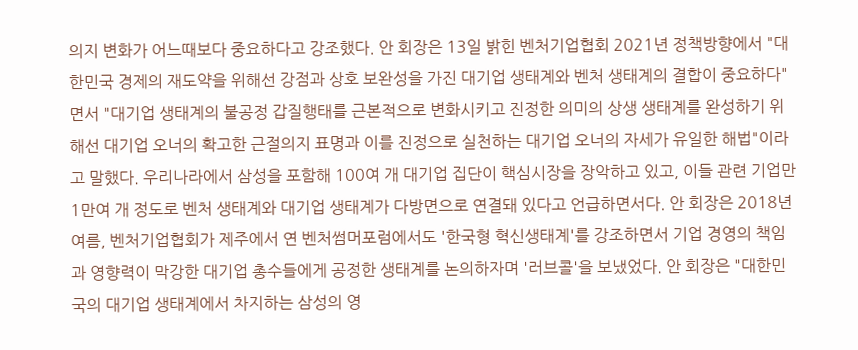의지 변화가 어느때보다 중요하다고 강조했다. 안 회장은 13일 밝힌 벤처기업협회 2021년 정책방향에서 "대한민국 경제의 재도약을 위해선 강점과 상호 보완성을 가진 대기업 생태계와 벤처 생태계의 결합이 중요하다"면서 "대기업 생태계의 불공정 갑질행태를 근본적으로 변화시키고 진정한 의미의 상생 생태계를 완성하기 위해선 대기업 오너의 확고한 근절의지 표명과 이를 진정으로 실천하는 대기업 오너의 자세가 유일한 해법"이라고 말했다. 우리나라에서 삼성을 포함해 100여 개 대기업 집단이 핵심시장을 장악하고 있고, 이들 관련 기업만 1만여 개 정도로 벤처 생태계와 대기업 생태계가 다방면으로 연결돼 있다고 언급하면서다. 안 회장은 2018년 여름, 벤처기업협회가 제주에서 연 벤처썸머포럼에서도 '한국형 혁신생태계'를 강조하면서 기업 경영의 책임과 영향력이 막강한 대기업 총수들에게 공정한 생태계를 논의하자며 '러브콜'을 보냈었다. 안 회장은 "대한민국의 대기업 생태계에서 차지하는 삼성의 영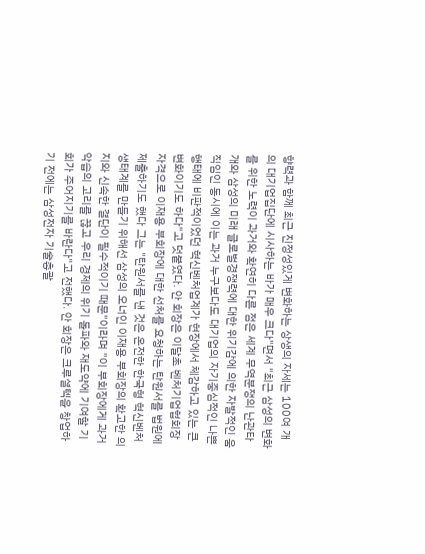향력과 함께 최근 진정성있게 변화하는 상생의 자세는 100여 개의 대기업집단에 시사하는 바가 매우 크다"면서 "최근 삼성의 변화를 위한 노력이 과거와 확연히 다른 점은 세계 무역분쟁의 난관타개와 삼성의 미래 글로벌경쟁력에 대한 위기감에 의한 자발적인 움직임인 동시에 이는 과거 누구보다도 대기업의 자기중심적인 나쁜 행태에 비판적이었던 혁신벤처업계가 현장에서 체감하고 있는 큰 변화이기도 하다"고 덧붙였다. 안 회장은 이달초 벤처기업협회장 자격으로 이재용 부회장에 대한 선처를 요청하는 탄원서를 법원에 제출하기도 했다 그는 "탄원서를 낸 것은 온전한 한국형 혁신벤처생태계를 만들기 위해선 삼성의 오너인 이재용 부회장의 확고한 의지와 신속한 결단이 필수적이기 때문"이라며 "이 부회장에게 과거 악습의 고리를 끊고 우리 경제의 위기 돌파와 재도약에 기여할 기회가 주어지기를 바란다"고 전했다. 안 회장은 크루셜텍을 창업하기 전에는 삼성전자 기술총괄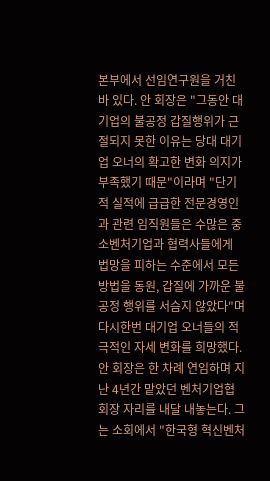본부에서 선임연구원을 거친 바 있다. 안 회장은 "그동안 대기업의 불공정 갑질행위가 근절되지 못한 이유는 당대 대기업 오너의 확고한 변화 의지가 부족했기 때문"이라며 "단기적 실적에 급급한 전문경영인과 관련 임직원들은 수많은 중소벤처기업과 협력사들에게 법망을 피하는 수준에서 모든 방법을 동원, 갑질에 가까운 불공정 행위를 서슴지 않았다"며 다시한번 대기업 오너들의 적극적인 자세 변화를 희망했다. 안 회장은 한 차례 연임하며 지난 4년간 맡았던 벤처기업협회장 자리를 내달 내놓는다. 그는 소회에서 "한국형 혁신벤처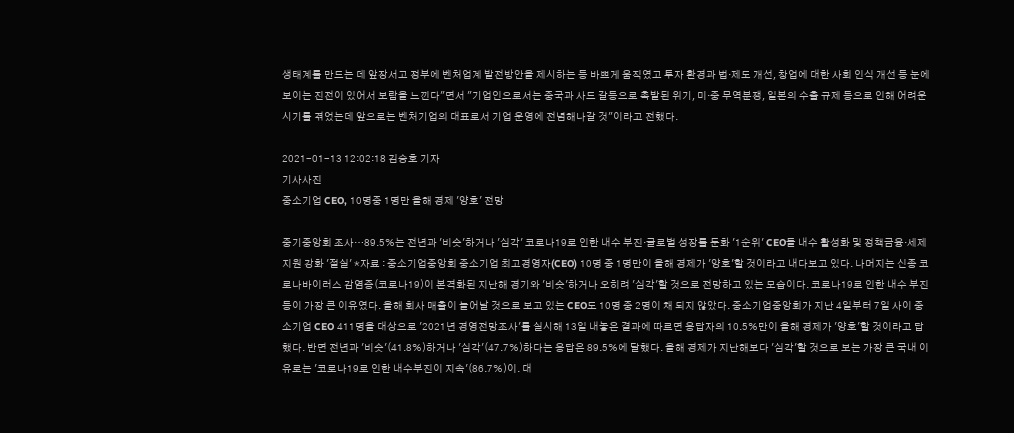생태계를 만드는 데 앞장서고 정부에 벤처업계 발전방안을 제시하는 등 바쁘게 움직였고 투자 환경과 법·제도 개선, 창업에 대한 사회 인식 개선 등 눈에 보이는 진전이 있어서 보람을 느낀다"면서 "기업인으로서는 중국과 사드 갈등으로 촉발된 위기, 미·중 무역분쟁, 일본의 수출 규제 등으로 인해 어려운 시기를 겪었는데 앞으로는 벤처기업의 대표로서 기업 운영에 전념해나갈 것"이라고 전했다.

2021-01-13 12:02:18 김승호 기자
기사사진
중소기업 CEO, 10명중 1명만 올해 경제 '양호' 전망

중기중앙회 조사…89.5%는 전년과 '비슷'하거나 '심각' 코로나19로 인한 내수 부진·글로벌 성장률 둔화 '1순위' CEO들 내수 활성화 및 정책금융·세제지원 강화 '절실' *자료 : 중소기업중앙회 중소기업 최고경영자(CEO) 10명 중 1명만이 올해 경제가 '양호'할 것이라고 내다보고 있다. 나머지는 신종 코로나바이러스 감염증(코로나19)이 본격화된 지난해 경기와 '비슷'하거나 오히려 '심각'할 것으로 전망하고 있는 모습이다. 코로나19로 인한 내수 부진 등이 가장 큰 이유였다. 올해 회사 매출이 늘어날 것으로 보고 있는 CEO도 10명 중 2명이 채 되지 않았다. 중소기업중앙회가 지난 4일부터 7일 사이 중소기업 CEO 411명을 대상으로 '2021년 경영전망조사'를 실시해 13일 내놓은 결과에 따르면 응답자의 10.5%만이 올해 경제가 '양호'할 것이라고 답했다. 반면 전년과 '비슷'(41.8%)하거나 '심각'(47.7%)하다는 응답은 89.5%에 달했다. 올해 경제가 지난해보다 '심각'할 것으로 보는 가장 큰 국내 이유로는 '코로나19로 인한 내수부진이 지속'(86.7%)이. 대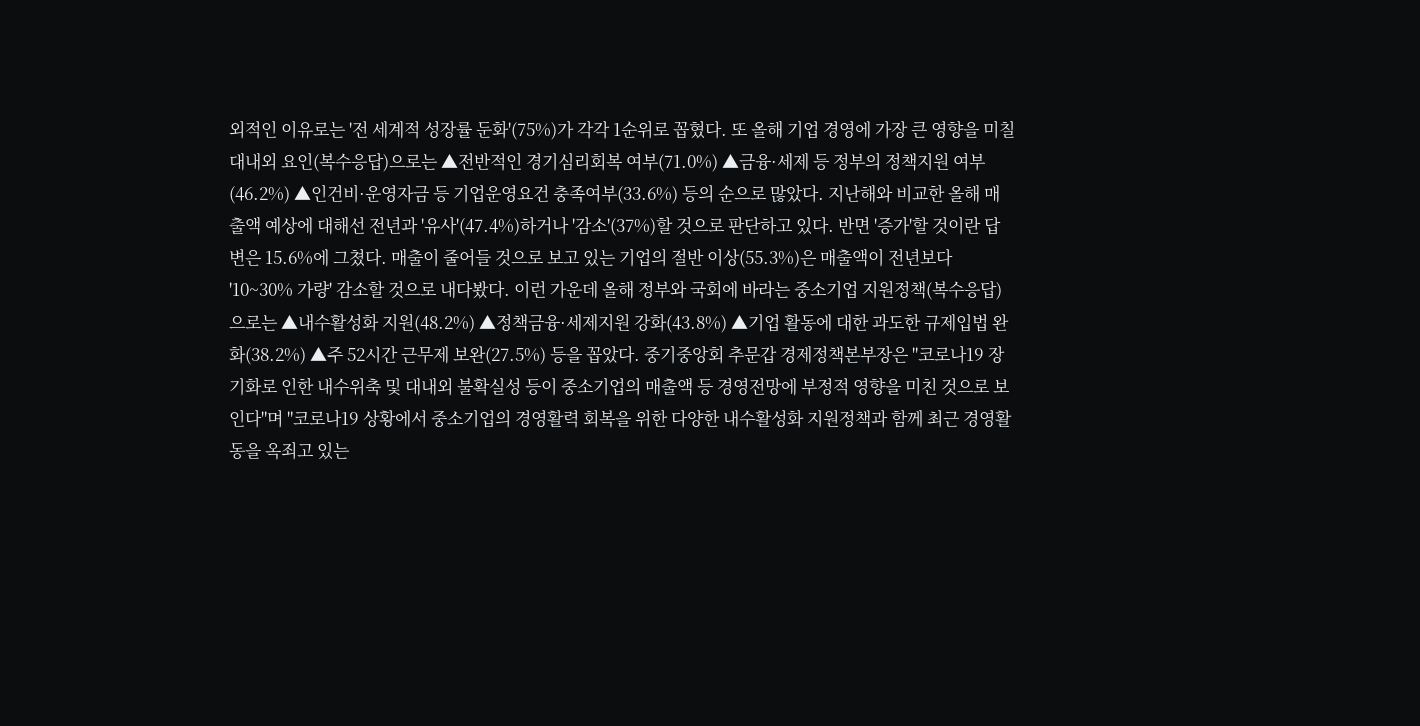외적인 이유로는 '전 세계적 성장률 둔화'(75%)가 각각 1순위로 꼽혔다. 또 올해 기업 경영에 가장 큰 영향을 미칠 대내외 요인(복수응답)으로는 ▲전반적인 경기심리회복 여부(71.0%) ▲금융·세제 등 정부의 정책지원 여부(46.2%) ▲인건비·운영자금 등 기업운영요건 충족여부(33.6%) 등의 순으로 많았다. 지난해와 비교한 올해 매출액 예상에 대해선 전년과 '유사'(47.4%)하거나 '감소'(37%)할 것으로 판단하고 있다. 반면 '증가'할 것이란 답변은 15.6%에 그쳤다. 매출이 줄어들 것으로 보고 있는 기업의 절반 이상(55.3%)은 매출액이 전년보다 '10~30% 가량' 감소할 것으로 내다봤다. 이런 가운데 올해 정부와 국회에 바라는 중소기업 지원정책(복수응답)으로는 ▲내수활성화 지원(48.2%) ▲정책금융·세제지원 강화(43.8%) ▲기업 활동에 대한 과도한 규제입법 완화(38.2%) ▲주 52시간 근무제 보완(27.5%) 등을 꼽았다. 중기중앙회 추문갑 경제정책본부장은 "코로나19 장기화로 인한 내수위축 및 대내외 불확실성 등이 중소기업의 매출액 등 경영전망에 부정적 영향을 미친 것으로 보인다"며 "코로나19 상황에서 중소기업의 경영활력 회복을 위한 다양한 내수활성화 지원정책과 함께 최근 경영활동을 옥죄고 있는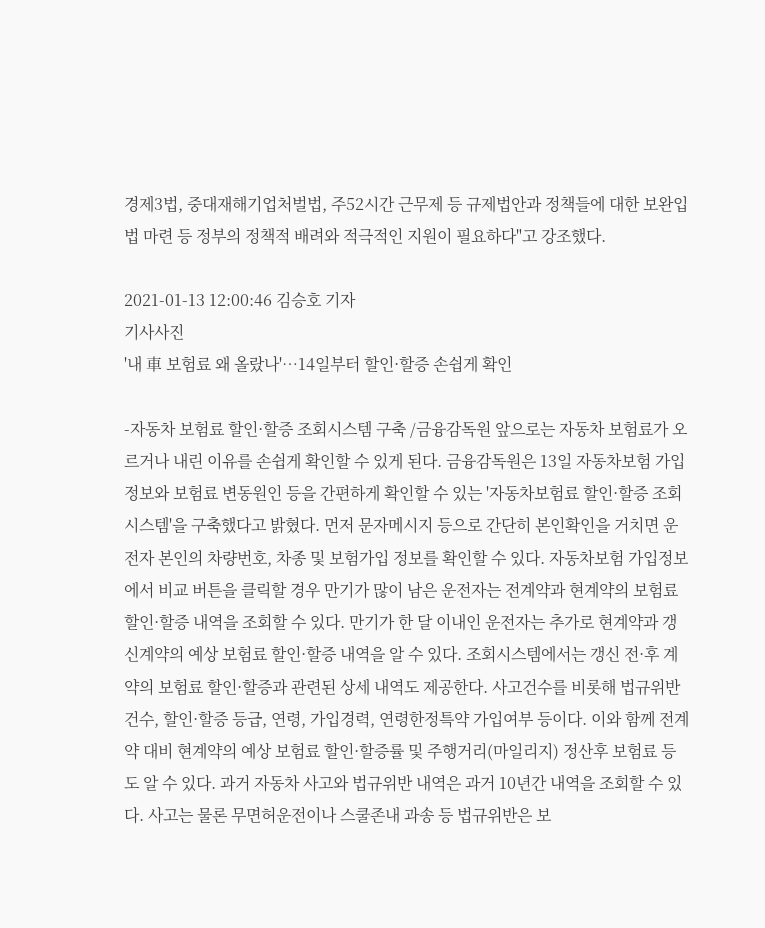경제3법, 중대재해기업처벌법, 주52시간 근무제 등 규제법안과 정책들에 대한 보완입법 마련 등 정부의 정책적 배려와 적극적인 지원이 필요하다"고 강조했다.

2021-01-13 12:00:46 김승호 기자
기사사진
'내 車 보험료 왜 올랐나'…14일부터 할인·할증 손쉽게 확인

-자동차 보험료 할인·할증 조회시스템 구축 /금융감독원 앞으로는 자동차 보험료가 오르거나 내린 이유를 손쉽게 확인할 수 있게 된다. 금융감독원은 13일 자동차보험 가입정보와 보험료 변동원인 등을 간편하게 확인할 수 있는 '자동차보험료 할인·할증 조회시스템'을 구축했다고 밝혔다. 먼저 문자메시지 등으로 간단히 본인확인을 거치면 운전자 본인의 차량번호, 차종 및 보험가입 정보를 확인할 수 있다. 자동차보험 가입정보에서 비교 버튼을 클릭할 경우 만기가 많이 남은 운전자는 전계약과 현계약의 보험료 할인·할증 내역을 조회할 수 있다. 만기가 한 달 이내인 운전자는 추가로 현계약과 갱신계약의 예상 보험료 할인·할증 내역을 알 수 있다. 조회시스템에서는 갱신 전·후 계약의 보험료 할인·할증과 관련된 상세 내역도 제공한다. 사고건수를 비롯해 법규위반건수, 할인·할증 등급, 연령, 가입경력, 연령한정특약 가입여부 등이다. 이와 함께 전계약 대비 현계약의 예상 보험료 할인·할증률 및 주행거리(마일리지) 정산후 보험료 등도 알 수 있다. 과거 자동차 사고와 법규위반 내역은 과거 10년간 내역을 조회할 수 있다. 사고는 물론 무면허운전이나 스쿨존내 과송 등 법규위반은 보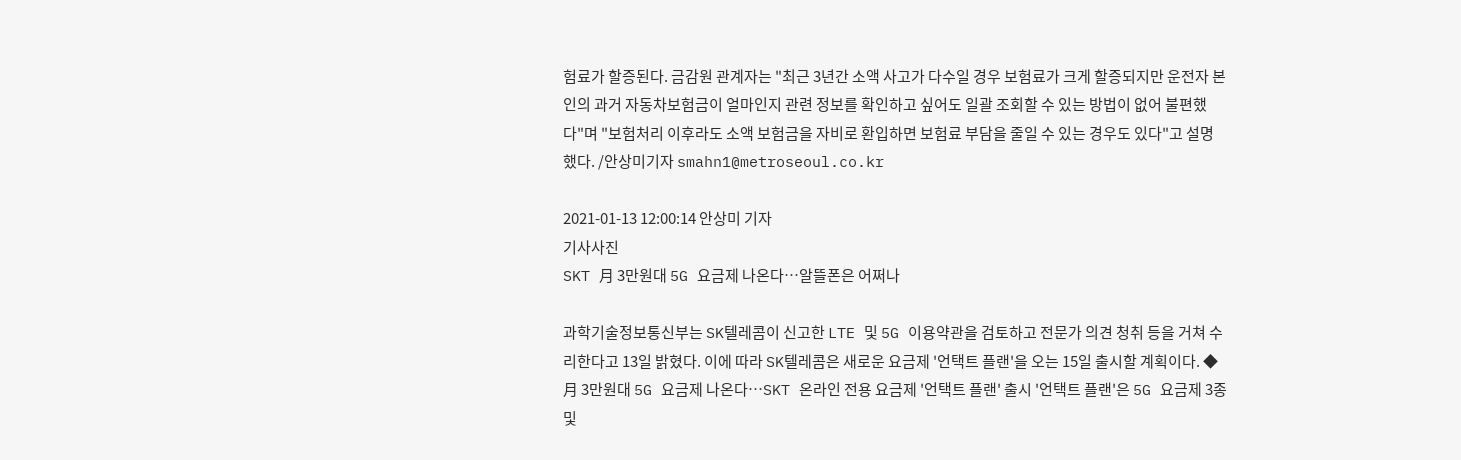험료가 할증된다. 금감원 관계자는 "최근 3년간 소액 사고가 다수일 경우 보험료가 크게 할증되지만 운전자 본인의 과거 자동차보험금이 얼마인지 관련 정보를 확인하고 싶어도 일괄 조회할 수 있는 방법이 없어 불편했다"며 "보험처리 이후라도 소액 보험금을 자비로 환입하면 보험료 부담을 줄일 수 있는 경우도 있다"고 설명했다. /안상미기자 smahn1@metroseoul.co.kr

2021-01-13 12:00:14 안상미 기자
기사사진
SKT 月 3만원대 5G 요금제 나온다…알뜰폰은 어쩌나

과학기술정보통신부는 SK텔레콤이 신고한 LTE 및 5G 이용약관을 검토하고 전문가 의견 청취 등을 거쳐 수리한다고 13일 밝혔다. 이에 따라 SK텔레콤은 새로운 요금제 '언택트 플랜'을 오는 15일 출시할 계획이다. ◆ 月 3만원대 5G 요금제 나온다…SKT 온라인 전용 요금제 '언택트 플랜' 출시 '언택트 플랜'은 5G 요금제 3종 및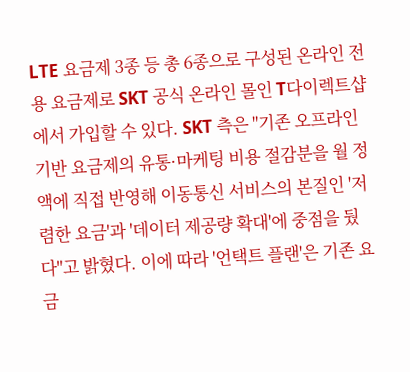LTE 요금제 3종 등 총 6종으로 구성된 온라인 전용 요금제로 SKT 공식 온라인 몰인 T다이렉트샵에서 가입할 수 있다. SKT 측은 "기존 오프라인 기반 요금제의 유통·마케팅 비용 절감분을 월 정액에 직접 반영해 이동통신 서비스의 본질인 '저렴한 요금'과 '데이터 제공량 확대'에 중점을 뒀다"고 밝혔다. 이에 따라 '언택트 플랜'은 기존 요금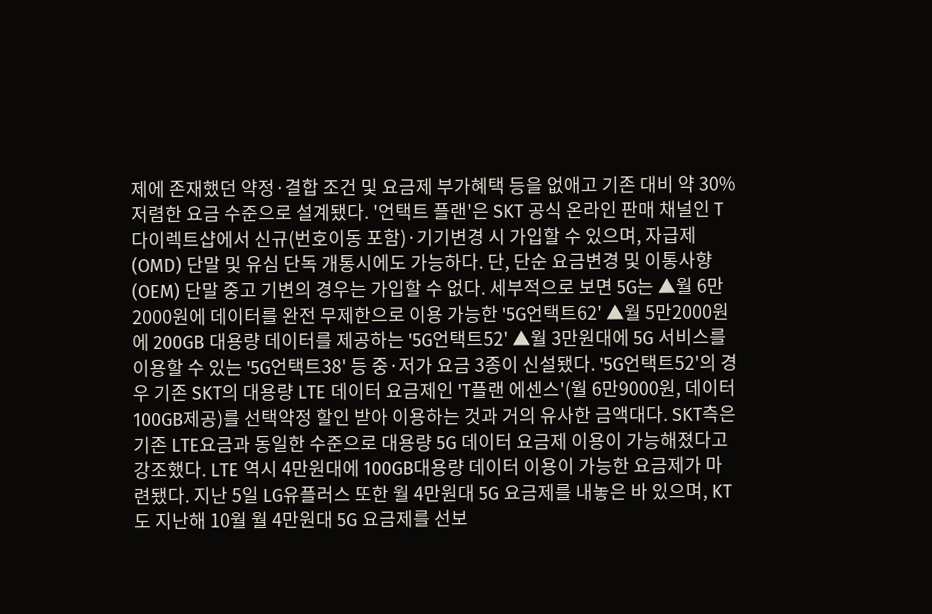제에 존재했던 약정·결합 조건 및 요금제 부가혜택 등을 없애고 기존 대비 약 30% 저렴한 요금 수준으로 설계됐다. '언택트 플랜'은 SKT 공식 온라인 판매 채널인 T다이렉트샵에서 신규(번호이동 포함)·기기변경 시 가입할 수 있으며, 자급제(OMD) 단말 및 유심 단독 개통시에도 가능하다. 단, 단순 요금변경 및 이통사향(OEM) 단말 중고 기변의 경우는 가입할 수 없다. 세부적으로 보면 5G는 ▲월 6만2000원에 데이터를 완전 무제한으로 이용 가능한 '5G언택트62' ▲월 5만2000원에 200GB 대용량 데이터를 제공하는 '5G언택트52' ▲월 3만원대에 5G 서비스를 이용할 수 있는 '5G언택트38' 등 중·저가 요금 3종이 신설됐다. '5G언택트52'의 경우 기존 SKT의 대용량 LTE 데이터 요금제인 'T플랜 에센스'(월 6만9000원, 데이터 100GB제공)를 선택약정 할인 받아 이용하는 것과 거의 유사한 금액대다. SKT측은 기존 LTE요금과 동일한 수준으로 대용량 5G 데이터 요금제 이용이 가능해졌다고 강조했다. LTE 역시 4만원대에 100GB대용량 데이터 이용이 가능한 요금제가 마련됐다. 지난 5일 LG유플러스 또한 월 4만원대 5G 요금제를 내놓은 바 있으며, KT도 지난해 10월 월 4만원대 5G 요금제를 선보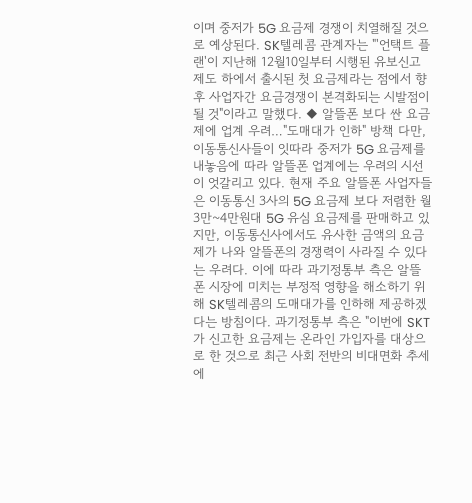이며 중저가 5G 요금제 경쟁이 치열해질 것으로 예상된다. SK텔레콤 관계자는 "'언택트 플랜'이 지난해 12월10일부터 시행된 유보신고제도 하에서 출시된 첫 요금제라는 점에서 향후 사업자간 요금경쟁이 본격화되는 시발점이 될 것"이라고 말했다. ◆ 알뜰폰 보다 싼 요금제에 업계 우려…"도매대가 인하" 방책 다만, 이동통신사들이 잇따라 중저가 5G 요금제를 내놓음에 따라 알뜰폰 업계에는 우려의 시선이 엇갈리고 있다. 현재 주요 알뜰폰 사업자들은 이동통신 3사의 5G 요금제 보다 저렴한 월 3만~4만원대 5G 유심 요금제를 판매하고 있지만, 이동통신사에서도 유사한 금액의 요금제가 나와 알뜰폰의 경쟁력이 사라질 수 있다는 우려다. 이에 따라 과기정통부 측은 알뜰폰 시장에 미치는 부정적 영향을 해소하기 위해 SK텔레콤의 도매대가를 인하해 제공하겠다는 방침이다. 과기정통부 측은 "이번에 SKT가 신고한 요금제는 온라인 가입자를 대상으로 한 것으로 최근 사회 전반의 비대면화 추세에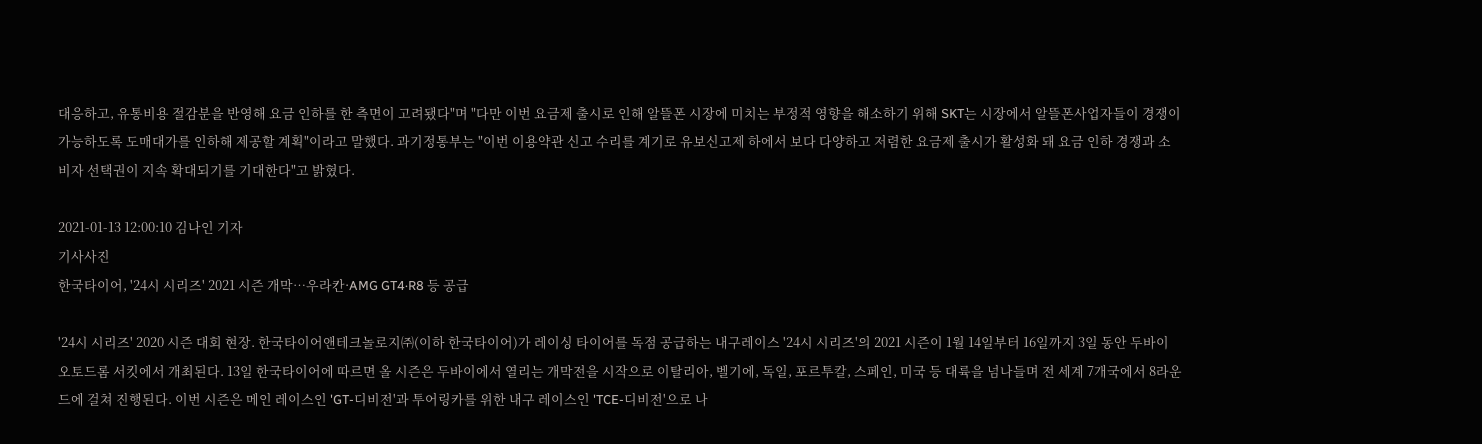대응하고, 유통비용 절감분을 반영해 요금 인하를 한 측면이 고려됐다"며 "다만 이번 요금제 출시로 인해 알뜰폰 시장에 미치는 부정적 영향을 해소하기 위해 SKT는 시장에서 알뜰폰사업자들이 경쟁이 가능하도록 도매대가를 인하해 제공할 계획"이라고 말했다. 과기정통부는 "이번 이용약관 신고 수리를 계기로 유보신고제 하에서 보다 다양하고 저렴한 요금제 출시가 활성화 돼 요금 인하 경쟁과 소비자 선택권이 지속 확대되기를 기대한다"고 밝혔다.

2021-01-13 12:00:10 김나인 기자
기사사진
한국타이어, '24시 시리즈' 2021 시즌 개막…우라칸·AMG GT4·R8 등 공급

'24시 시리즈' 2020 시즌 대회 현장. 한국타이어앤테크놀로지㈜(이하 한국타이어)가 레이싱 타이어를 독점 공급하는 내구레이스 '24시 시리즈'의 2021 시즌이 1월 14일부터 16일까지 3일 동안 두바이 오토드롬 서킷에서 개최된다. 13일 한국타이어에 따르면 올 시즌은 두바이에서 열리는 개막전을 시작으로 이탈리아, 벨기에, 독일, 포르투칼, 스페인, 미국 등 대륙을 넘나들며 전 세계 7개국에서 8라운드에 걸쳐 진행된다. 이번 시즌은 메인 레이스인 'GT-디비전'과 투어링카를 위한 내구 레이스인 'TCE-디비전'으로 나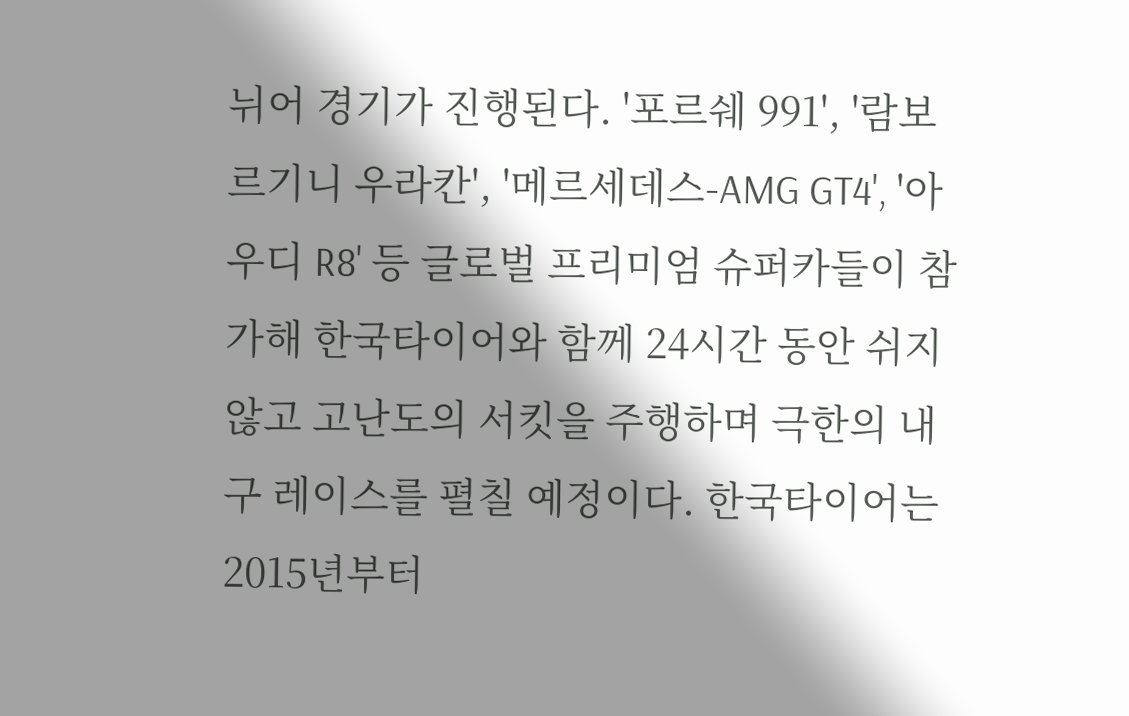뉘어 경기가 진행된다. '포르쉐 991', '람보르기니 우라칸', '메르세데스-AMG GT4', '아우디 R8' 등 글로벌 프리미엄 슈퍼카들이 참가해 한국타이어와 함께 24시간 동안 쉬지 않고 고난도의 서킷을 주행하며 극한의 내구 레이스를 펼칠 예정이다. 한국타이어는 2015년부터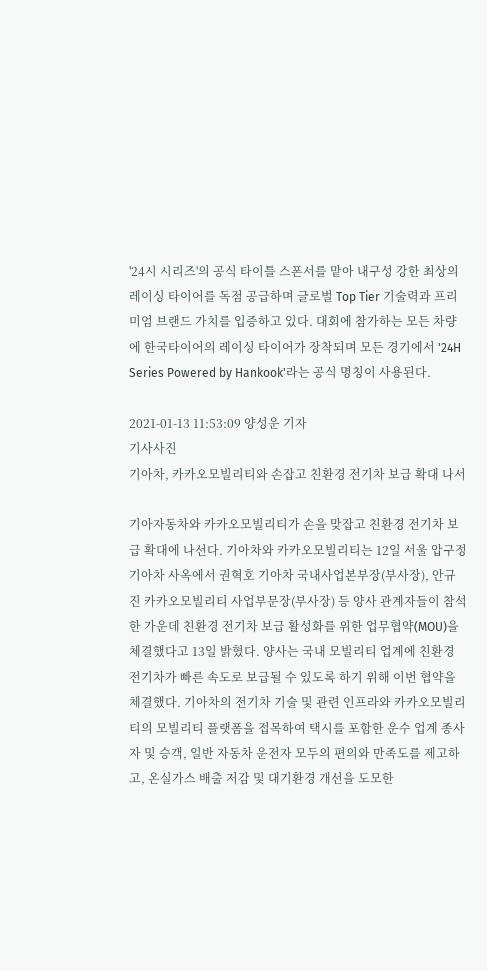'24시 시리즈'의 공식 타이틀 스폰서를 맡아 내구성 강한 최상의 레이싱 타이어를 독점 공급하며 글로벌 Top Tier 기술력과 프리미엄 브랜드 가치를 입증하고 있다. 대회에 참가하는 모든 차량에 한국타이어의 레이싱 타이어가 장착되며 모든 경기에서 '24H Series Powered by Hankook'라는 공식 명칭이 사용된다.

2021-01-13 11:53:09 양성운 기자
기사사진
기아차, 카카오모빌리티와 손잡고 친환경 전기차 보급 확대 나서

기아자동차와 카카오모빌리티가 손을 맞잡고 친환경 전기차 보급 확대에 나선다. 기아차와 카카오모빌리티는 12일 서울 압구정 기아차 사옥에서 권혁호 기아차 국내사업본부장(부사장), 안규진 카카오모빌리티 사업부문장(부사장) 등 양사 관계자들이 참석한 가운데 친환경 전기차 보급 활성화를 위한 업무협약(MOU)을 체결했다고 13일 밝혔다. 양사는 국내 모빌리티 업계에 친환경 전기차가 빠른 속도로 보급될 수 있도록 하기 위해 이번 협약을 체결했다. 기아차의 전기차 기술 및 관련 인프라와 카카오모빌리티의 모빌리티 플랫폼을 접목하여 택시를 포함한 운수 업계 종사자 및 승객, 일반 자동차 운전자 모두의 편의와 만족도를 제고하고, 온실가스 배출 저감 및 대기환경 개선을 도모한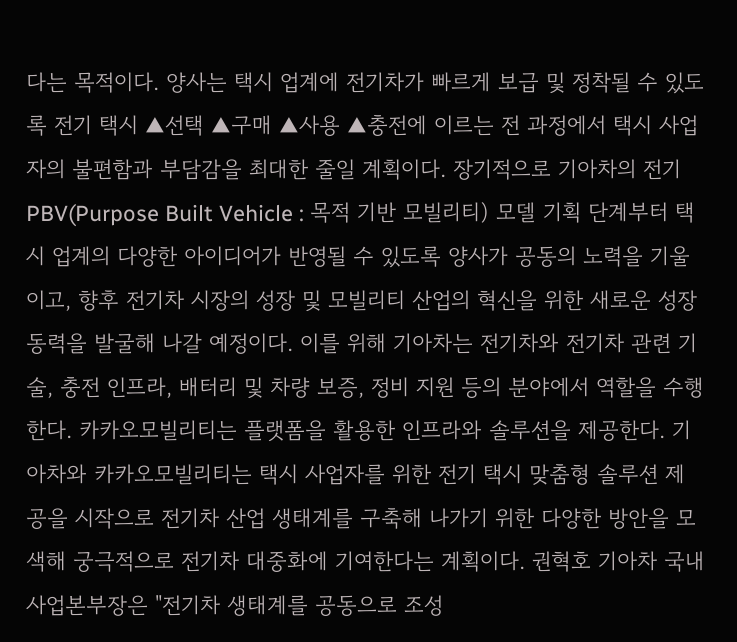다는 목적이다. 양사는 택시 업계에 전기차가 빠르게 보급 및 정착될 수 있도록 전기 택시 ▲선택 ▲구매 ▲사용 ▲충전에 이르는 전 과정에서 택시 사업자의 불편함과 부담감을 최대한 줄일 계획이다. 장기적으로 기아차의 전기 PBV(Purpose Built Vehicle : 목적 기반 모빌리티) 모델 기획 단계부터 택시 업계의 다양한 아이디어가 반영될 수 있도록 양사가 공동의 노력을 기울이고, 향후 전기차 시장의 성장 및 모빌리티 산업의 혁신을 위한 새로운 성장동력을 발굴해 나갈 예정이다. 이를 위해 기아차는 전기차와 전기차 관련 기술, 충전 인프라, 배터리 및 차량 보증, 정비 지원 등의 분야에서 역할을 수행한다. 카카오모빌리티는 플랫폼을 활용한 인프라와 솔루션을 제공한다. 기아차와 카카오모빌리티는 택시 사업자를 위한 전기 택시 맞춤형 솔루션 제공을 시작으로 전기차 산업 생태계를 구축해 나가기 위한 다양한 방안을 모색해 궁극적으로 전기차 대중화에 기여한다는 계획이다. 권혁호 기아차 국내사업본부장은 "전기차 생태계를 공동으로 조성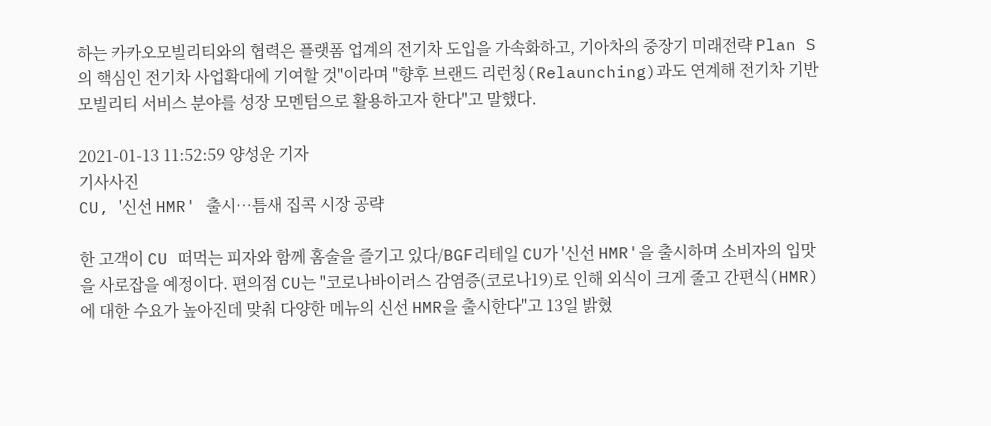하는 카카오모빌리티와의 협력은 플랫폼 업계의 전기차 도입을 가속화하고, 기아차의 중장기 미래전략 Plan S의 핵심인 전기차 사업확대에 기여할 것"이라며 "향후 브랜드 리런칭(Relaunching)과도 연계해 전기차 기반 모빌리티 서비스 분야를 성장 모멘텀으로 활용하고자 한다"고 말했다.

2021-01-13 11:52:59 양성운 기자
기사사진
CU, '신선 HMR' 출시…틈새 집콕 시장 공략

한 고객이 CU 떠먹는 피자와 함께 홈술을 즐기고 있다/BGF리테일 CU가 '신선 HMR'을 출시하며 소비자의 입맛을 사로잡을 예정이다. 편의점 CU는 "코로나바이러스 감염증(코로나19)로 인해 외식이 크게 줄고 간편식(HMR)에 대한 수요가 높아진데 맞춰 다양한 메뉴의 신선 HMR을 출시한다"고 13일 밝혔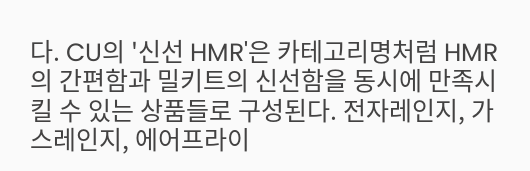다. CU의 '신선 HMR'은 카테고리명처럼 HMR의 간편함과 밀키트의 신선함을 동시에 만족시킬 수 있는 상품들로 구성된다. 전자레인지, 가스레인지, 에어프라이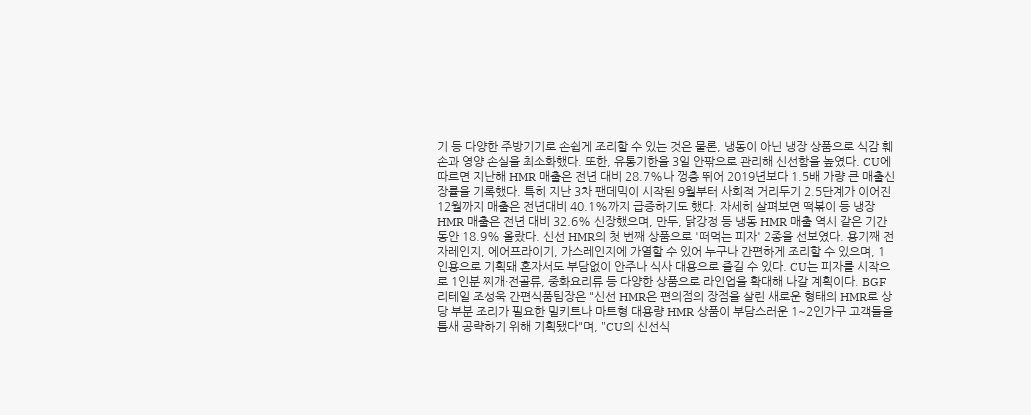기 등 다양한 주방기기로 손쉽게 조리할 수 있는 것은 물론, 냉동이 아닌 냉장 상품으로 식감 훼손과 영양 손실을 최소화했다. 또한, 유통기한을 3일 안팎으로 관리해 신선함을 높였다. CU에 따르면 지난해 HMR 매출은 전년 대비 28.7%나 껑충 뛰어 2019년보다 1.5배 가량 큰 매출신장률을 기록했다. 특히 지난 3차 팬데믹이 시작된 9월부터 사회적 거리두기 2.5단계가 이어진 12월까지 매출은 전년대비 40.1%까지 급증하기도 했다. 자세히 살펴보면 떡볶이 등 냉장 HMR 매출은 전년 대비 32.6% 신장했으며, 만두, 닭강정 등 냉동 HMR 매출 역시 같은 기간 동안 18.9% 올랐다. 신선 HMR의 첫 번째 상품으로 '떠먹는 피자' 2종을 선보였다. 용기째 전자레인지, 에어프라이기, 가스레인지에 가열할 수 있어 누구나 간편하게 조리할 수 있으며, 1인용으로 기획돼 혼자서도 부담없이 안주나 식사 대용으로 즐길 수 있다. CU는 피자를 시작으로 1인분 찌개·전골류, 중화요리류 등 다양한 상품으로 라인업을 확대해 나갈 계획이다. BGF리테일 조성욱 간편식품팀장은 "신선 HMR은 편의점의 장점을 살린 새로운 형태의 HMR로 상당 부분 조리가 필요한 밀키트나 마트형 대용량 HMR 상품이 부담스러운 1~2인가구 고객들을 틈새 공략하기 위해 기획됐다"며, "CU의 신선식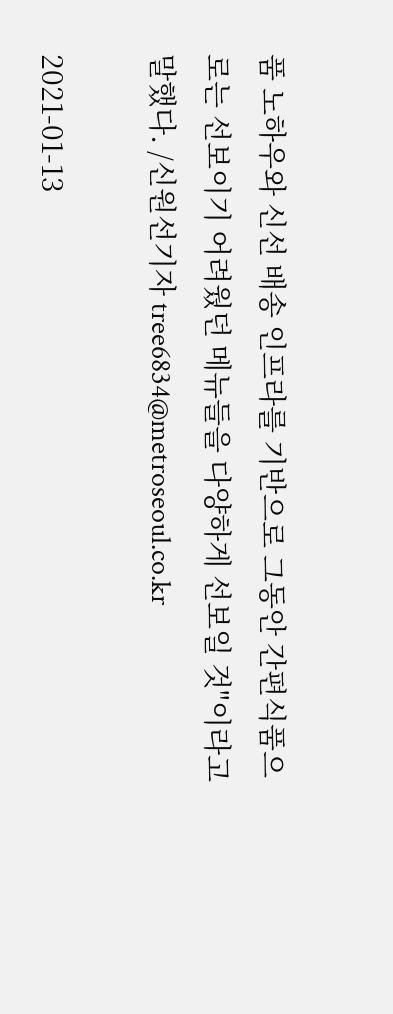품 노하우와 신선 배송 인프라를 기반으로 그동안 간편식품으로는 선보이기 어려웠던 메뉴들을 다양하게 선보일 것"이라고 말했다. /신원선기자 tree6834@metroseoul.co.kr

2021-01-13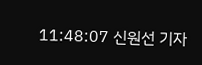11:48:07 신원선 기자